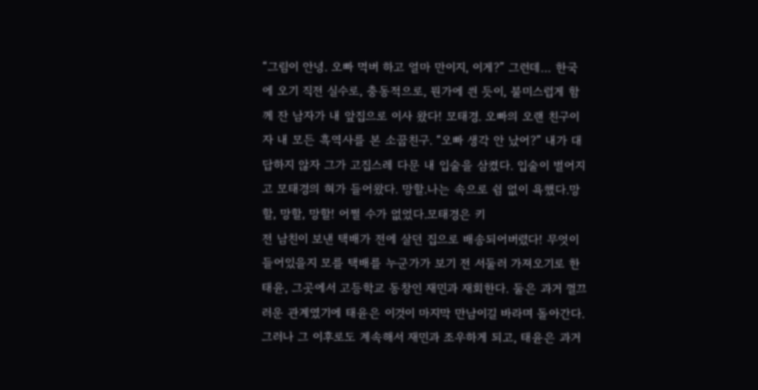“그림이 안녕. 오빠 먹버 하고 얼마 만이지, 이게?” 그런데… 한국에 오기 직전 실수로, 충동적으로, 뭔가에 씐 듯이, 불미스럽게 함께 잔 남자가 내 앞집으로 이사 왔다! 모태경. 오빠의 오랜 친구이자 내 모든 흑역사를 본 소꿉친구. “오빠 생각 안 났어?” 내가 대답하지 않자 그가 고집스레 다문 내 입술을 삼켰다. 입술이 벌어지고 모태경의 혀가 들어왔다. 망할.나는 속으로 쉼 없이 욕했다.망할, 망할, 망할! 어쩔 수가 없었다.모태경은 키
전 남친이 보낸 택배가 전에 살던 집으로 배송되어버렸다! 무엇이 들어있을지 모를 택배를 누군가가 보기 전 서둘러 가져오기로 한 태윤, 그곳에서 고등학교 동창인 재민과 재회한다. 둘은 과거 껄끄러운 관계였기에 태윤은 이것이 마지막 만남이길 바라며 돌아간다. 그러나 그 이후로도 계속해서 재민과 조우하게 되고, 태윤은 과거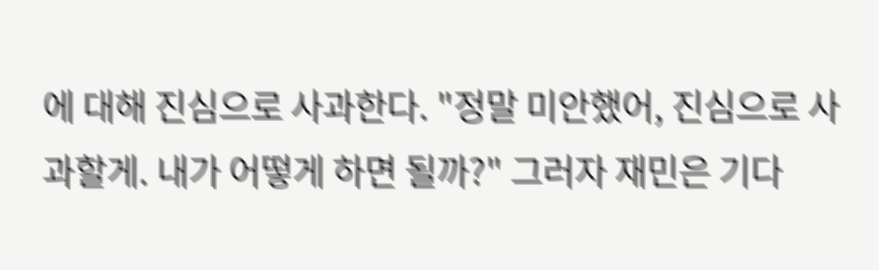에 대해 진심으로 사과한다. "정말 미안했어, 진심으로 사과할게. 내가 어떻게 하면 될까?" 그러자 재민은 기다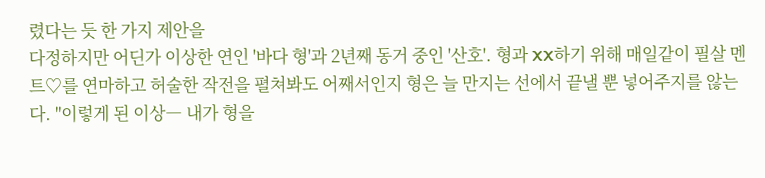렸다는 듯 한 가지 제안을
다정하지만 어딘가 이상한 연인 '바다 형'과 2년째 동거 중인 '산호'. 형과 XX하기 위해 매일같이 필살 멘트♡를 연마하고 허술한 작전을 펼쳐봐도 어째서인지 형은 늘 만지는 선에서 끝낼 뿐 넣어주지를 않는다. "이렇게 된 이상― 내가 형을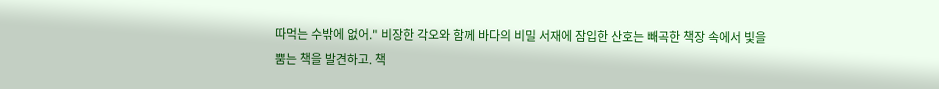따먹는 수밖에 없어." 비장한 각오와 함께 바다의 비밀 서재에 잠입한 산호는 빼곡한 책장 속에서 빛을 뿜는 책을 발견하고. 책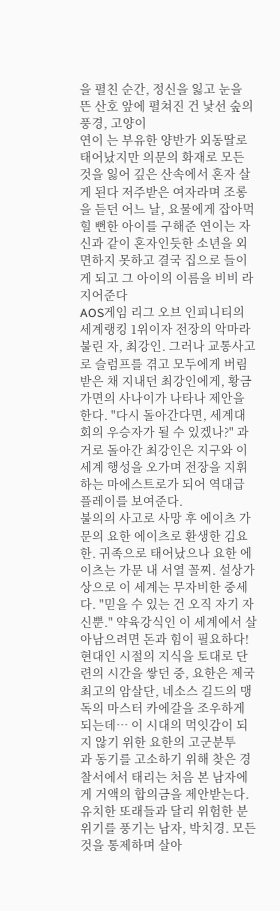을 펼친 순간, 정신을 잃고 눈을 뜬 산호 앞에 펼쳐진 건 낯선 숲의 풍경, 고양이
연이 는 부유한 양반가 외동딸로 태어났지만 의문의 화재로 모든 것을 잃어 깊은 산속에서 혼자 살게 된다 저주받은 여자라며 조롱을 듣던 어느 날, 요물에게 잡아먹힐 뻔한 아이를 구해준 연이는 자신과 같이 혼자인듯한 소년을 외면하지 못하고 결국 집으로 들이게 되고 그 아이의 이름을 비비 라 지어준다
AOS게임 리그 오브 인피니티의 세계랭킹 1위이자 전장의 악마라 불린 자, 최강인. 그러나 교통사고로 슬럼프를 겪고 모두에게 버림받은 채 지내던 최강인에게, 황금 가면의 사나이가 나타나 제안을 한다. "다시 돌아간다면, 세계대회의 우승자가 될 수 있겠나?" 과거로 돌아간 최강인은 지구와 이세계 행성을 오가며 전장을 지휘하는 마에스트로가 되어 역대급 플레이를 보여준다.
불의의 사고로 사망 후 에이츠 가문의 요한 에이츠로 환생한 김요한. 귀족으로 태어났으나 요한 에이츠는 가문 내 서열 꼴찌. 설상가상으로 이 세계는 무자비한 중세다. "믿을 수 있는 건 오직 자기 자신뿐." 약육강식인 이 세계에서 살아남으려면 돈과 힘이 필요하다! 현대인 시절의 지식을 토대로 단련의 시간을 쌓던 중, 요한은 제국 최고의 암살단, 네소스 길드의 맹독의 마스터 카에갈을 조우하게 되는데… 이 시대의 먹잇감이 되지 않기 위한 요한의 고군분투
과 동기를 고소하기 위해 찾은 경찰서에서 태리는 처음 본 남자에게 거액의 합의금을 제안받는다. 유치한 또래들과 달리 위험한 분위기를 풍기는 남자, 박치경. 모든 것을 통제하며 살아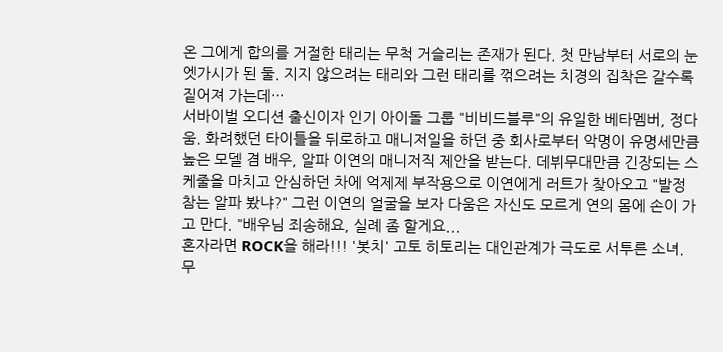온 그에게 합의를 거절한 태리는 무척 거슬리는 존재가 된다. 첫 만남부터 서로의 눈엣가시가 된 둘. 지지 않으려는 태리와 그런 태리를 꺾으려는 치경의 집착은 갈수록 짙어져 가는데…
서바이벌 오디션 출신이자 인기 아이돌 그룹 "비비드블루"의 유일한 베타멤버, 정다움. 화려했던 타이틀을 뒤로하고 매니저일을 하던 중 회사로부터 악명이 유명세만큼 높은 모델 겸 배우, 알파 이연의 매니저직 제안을 받는다. 데뷔무대만큼 긴장되는 스케줄을 마치고 안심하던 차에 억제제 부작용으로 이연에게 러트가 찾아오고 "발정 참는 알파 봤냐?" 그런 이연의 얼굴을 보자 다움은 자신도 모르게 연의 몸에 손이 가고 만다. "배우님 죄송해요, 실례 좀 할게요...
혼자라면 ROCK을 해라!!! '봇치' 고토 히토리는 대인관계가 극도로 서투른 소녀. 무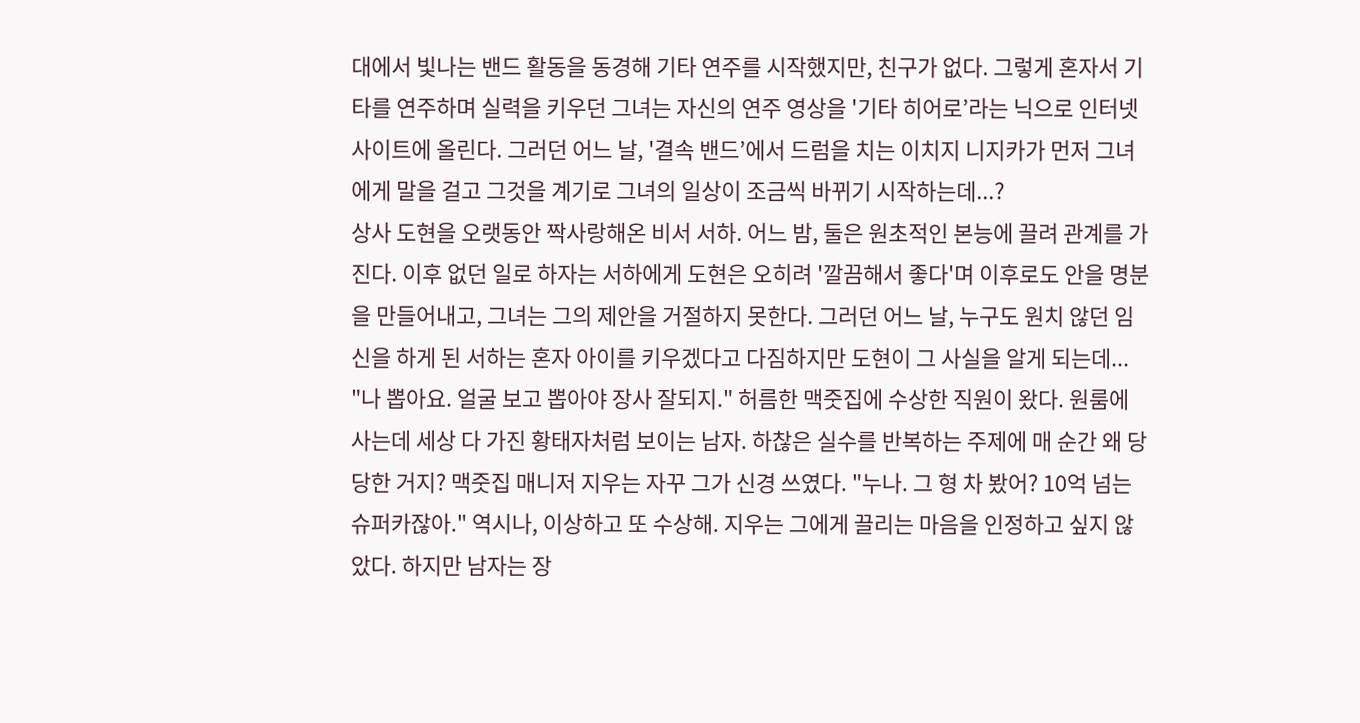대에서 빛나는 밴드 활동을 동경해 기타 연주를 시작했지만, 친구가 없다. 그렇게 혼자서 기타를 연주하며 실력을 키우던 그녀는 자신의 연주 영상을 '기타 히어로’라는 닉으로 인터넷 사이트에 올린다. 그러던 어느 날, '결속 밴드’에서 드럼을 치는 이치지 니지카가 먼저 그녀에게 말을 걸고 그것을 계기로 그녀의 일상이 조금씩 바뀌기 시작하는데...?
상사 도현을 오랫동안 짝사랑해온 비서 서하. 어느 밤, 둘은 원초적인 본능에 끌려 관계를 가진다. 이후 없던 일로 하자는 서하에게 도현은 오히려 '깔끔해서 좋다'며 이후로도 안을 명분을 만들어내고, 그녀는 그의 제안을 거절하지 못한다. 그러던 어느 날, 누구도 원치 않던 임신을 하게 된 서하는 혼자 아이를 키우겠다고 다짐하지만 도현이 그 사실을 알게 되는데...
"나 뽑아요. 얼굴 보고 뽑아야 장사 잘되지." 허름한 맥줏집에 수상한 직원이 왔다. 원룸에 사는데 세상 다 가진 황태자처럼 보이는 남자. 하찮은 실수를 반복하는 주제에 매 순간 왜 당당한 거지? 맥줏집 매니저 지우는 자꾸 그가 신경 쓰였다. "누나. 그 형 차 봤어? 10억 넘는 슈퍼카잖아." 역시나, 이상하고 또 수상해. 지우는 그에게 끌리는 마음을 인정하고 싶지 않았다. 하지만 남자는 장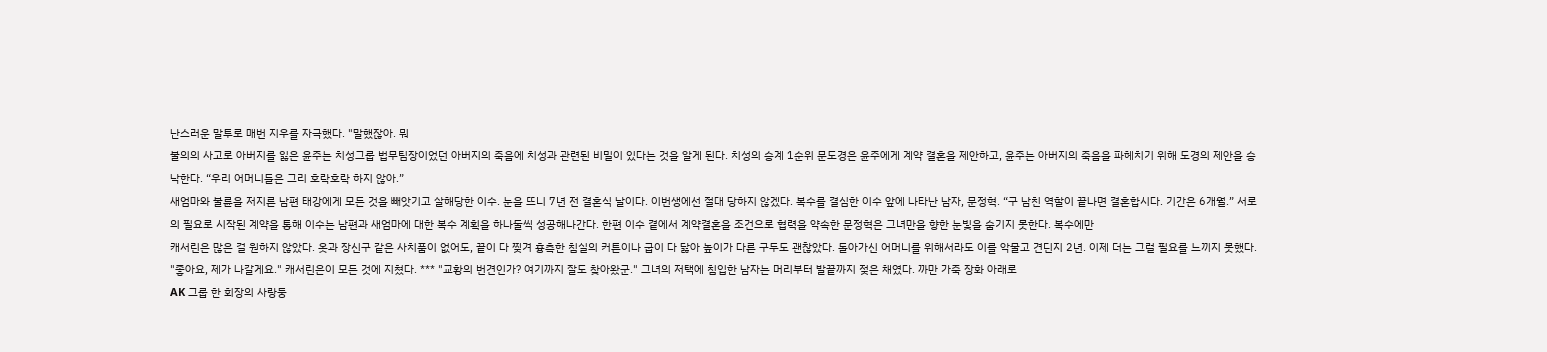난스러운 말투로 매번 지우를 자극했다. "말했잖아. 뭐
불의의 사고로 아버지를 잃은 윤주는 치성그룹 법무팀장이었던 아버지의 죽음에 치성과 관련된 비밀이 있다는 것을 알게 된다. 치성의 승계 1순위 문도경은 윤주에게 계약 결혼을 제안하고, 윤주는 아버지의 죽음을 파헤치기 위해 도경의 제안을 승낙한다. “우리 어머니들은 그리 호락호락 하지 않아.”
새엄마와 불륜을 저지른 남편 태강에게 모든 것을 빼앗기고 살해당한 이수. 눈을 뜨니 7년 전 결혼식 날이다. 이번생에선 절대 당하지 않겠다. 복수를 결심한 이수 앞에 나타난 남자, 문정혁. “구 남친 역할이 끝나면 결혼합시다. 기간은 6개월.” 서로의 필요로 시작된 계약을 통해 이수는 남편과 새엄마에 대한 복수 계획을 하나둘씩 성공해나간다. 한편 이수 곁에서 계약결혼을 조건으로 협력을 약속한 문정혁은 그녀만을 향한 눈빛을 숨기지 못한다. 복수에만
캐서린은 많은 걸 원하지 않았다. 옷과 장신구 같은 사치품이 없어도, 끝이 다 찢겨 흉측한 침실의 커튼이나 굽이 다 닳아 높이가 다른 구두도 괜찮았다. 돌아가신 어머니를 위해서라도 이를 악물고 견딘지 2년. 이제 더는 그럴 필요를 느끼지 못했다. "좋아요, 제가 나갈게요." 캐서린은이 모든 것에 지쳤다. *** "교황의 번견인가? 여기까지 잘도 찾아왔군." 그녀의 저택에 침입한 남자는 머리부터 발끝까지 젖은 채였다. 까만 가죽 장화 아래로
AK 그룹 한 회장의 사랑둥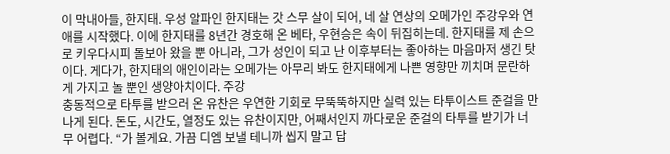이 막내아들, 한지태. 우성 알파인 한지태는 갓 스무 살이 되어, 네 살 연상의 오메가인 주강우와 연애를 시작했다. 이에 한지태를 8년간 경호해 온 베타, 우현승은 속이 뒤집히는데. 한지태를 제 손으로 키우다시피 돌보아 왔을 뿐 아니라, 그가 성인이 되고 난 이후부터는 좋아하는 마음마저 생긴 탓이다. 게다가, 한지태의 애인이라는 오메가는 아무리 봐도 한지태에게 나쁜 영향만 끼치며 문란하게 가지고 놀 뿐인 생양아치이다. 주강
충동적으로 타투를 받으러 온 유찬은 우연한 기회로 무뚝뚝하지만 실력 있는 타투이스트 준걸을 만나게 된다. 돈도, 시간도, 열정도 있는 유찬이지만, 어째서인지 까다로운 준걸의 타투를 받기가 너무 어렵다. “가 볼게요. 가끔 디엠 보낼 테니까 씹지 말고 답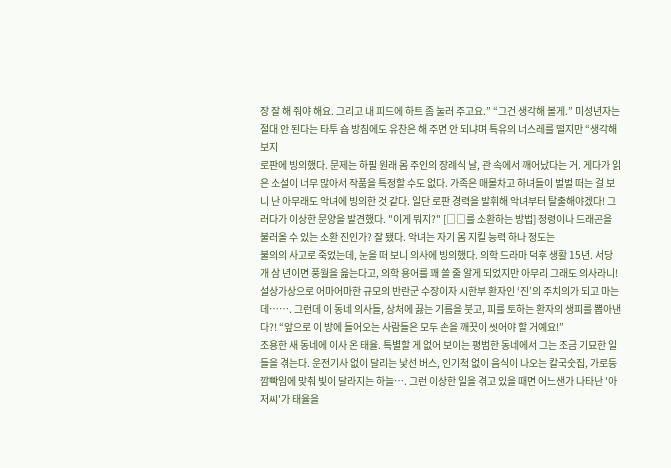장 잘 해 줘야 해요. 그리고 내 피드에 하트 좀 눌러 주고요.” “그건 생각해 볼게.” 미성년자는 절대 안 된다는 타투 숍 방침에도 유찬은 해 주면 안 되냐며 특유의 너스레를 떨지만 “생각해 보지
로판에 빙의했다. 문제는 하필 원래 몸 주인의 장례식 날, 관 속에서 깨어났다는 거. 게다가 읽은 소설이 너무 많아서 작품을 특정할 수도 없다. 가족은 매몰차고 하녀들이 벌벌 떠는 걸 보니 난 아무래도 악녀에 빙의한 것 같다. 일단 로판 경력을 발휘해 악녀부터 탈출해야겠다! 그러다가 이상한 문양을 발견했다. "이게 뭐지?" [□□를 소환하는 방법] 정령이나 드래곤을 불러올 수 있는 소환 진인가? 잘 됐다. 악녀는 자기 몸 지킬 능력 하나 정도는
불의의 사고로 죽었는데, 눈을 떠 보니 의사에 빙의했다. 의학 드라마 덕후 생활 15년. 서당 개 삼 년이면 풍월을 읊는다고, 의학 용어를 꽤 쓸 줄 알게 되었지만 아무리 그래도 의사라니! 설상가상으로 어마어마한 규모의 반란군 수장이자 시한부 환자인 ‘진’의 주치의가 되고 마는데……. 그런데 이 동네 의사들, 상처에 끓는 기름을 붓고, 피를 토하는 환자의 생피를 뽑아낸다?! “앞으로 이 방에 들어오는 사람들은 모두 손을 깨끗이 씻어야 할 거예요!”
조용한 새 동네에 이사 온 태율. 특별할 게 없어 보이는 평범한 동네에서 그는 조금 기묘한 일들을 겪는다. 운전기사 없이 달리는 낯선 버스, 인기척 없이 음식이 나오는 칼국숫집, 가로등 깜빡임에 맞춰 빛이 달라지는 하늘…. 그런 이상한 일을 겪고 있을 때면 어느샌가 나타난 '아저씨'가 태율을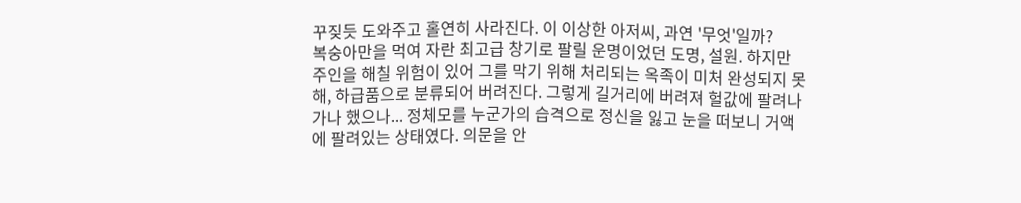꾸짖듯 도와주고 홀연히 사라진다. 이 이상한 아저씨, 과연 '무엇'일까?
복숭아만을 먹여 자란 최고급 창기로 팔릴 운명이었던 도명, 설원. 하지만 주인을 해칠 위험이 있어 그를 막기 위해 처리되는 옥족이 미처 완성되지 못해, 하급품으로 분류되어 버려진다. 그렇게 길거리에 버려져 헐값에 팔려나가나 했으나... 정체모를 누군가의 습격으로 정신을 잃고 눈을 떠보니 거액에 팔려있는 상태였다. 의문을 안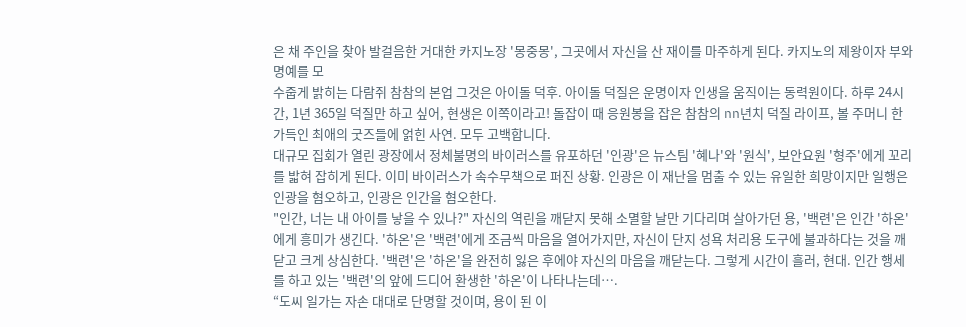은 채 주인을 찾아 발걸음한 거대한 카지노장 '몽중몽', 그곳에서 자신을 산 재이를 마주하게 된다. 카지노의 제왕이자 부와 명예를 모
수줍게 밝히는 다람쥐 참참의 본업 그것은 아이돌 덕후. 아이돌 덕질은 운명이자 인생을 움직이는 동력원이다. 하루 24시간, 1년 365일 덕질만 하고 싶어, 현생은 이쪽이라고! 돌잡이 때 응원봉을 잡은 참참의 nn년치 덕질 라이프, 볼 주머니 한가득인 최애의 굿즈들에 얽힌 사연. 모두 고백합니다.
대규모 집회가 열린 광장에서 정체불명의 바이러스를 유포하던 '인광'은 뉴스팀 '혜나'와 '원식', 보안요원 '형주'에게 꼬리를 밟혀 잡히게 된다. 이미 바이러스가 속수무책으로 퍼진 상황. 인광은 이 재난을 멈출 수 있는 유일한 희망이지만 일행은 인광을 혐오하고, 인광은 인간을 혐오한다.
"인간, 너는 내 아이를 낳을 수 있나?" 자신의 역린을 깨닫지 못해 소멸할 날만 기다리며 살아가던 용, '백련'은 인간 '하온'에게 흥미가 생긴다. '하온'은 '백련'에게 조금씩 마음을 열어가지만, 자신이 단지 성욕 처리용 도구에 불과하다는 것을 깨닫고 크게 상심한다. '백련'은 '하온'을 완전히 잃은 후에야 자신의 마음을 깨닫는다. 그렇게 시간이 흘러, 현대. 인간 행세를 하고 있는 '백련'의 앞에 드디어 환생한 '하온'이 나타나는데….
“도씨 일가는 자손 대대로 단명할 것이며, 용이 된 이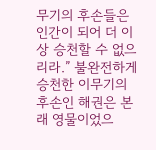무기의 후손들은 인간이 되어 더 이상 승천할 수 없으리라.” 불완전하게 승천한 이무기의 후손인 해권은 본래 영물이었으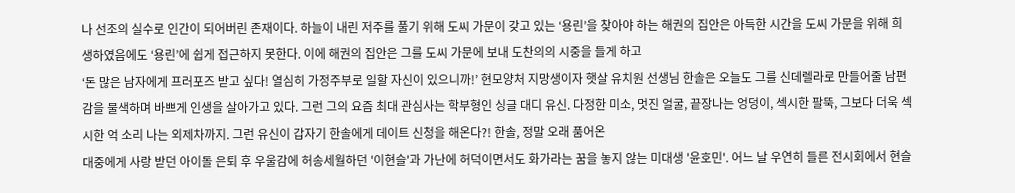나 선조의 실수로 인간이 되어버린 존재이다. 하늘이 내린 저주를 풀기 위해 도씨 가문이 갖고 있는 ‘용린’을 찾아야 하는 해권의 집안은 아득한 시간을 도씨 가문을 위해 희생하였음에도 ‘용린’에 쉽게 접근하지 못한다. 이에 해권의 집안은 그를 도씨 가문에 보내 도찬의의 시중을 들게 하고
‘돈 많은 남자에게 프러포즈 받고 싶다! 열심히 가정주부로 일할 자신이 있으니까!’ 현모양처 지망생이자 햇살 유치원 선생님 한솔은 오늘도 그를 신데렐라로 만들어줄 남편감을 물색하며 바쁘게 인생을 살아가고 있다. 그런 그의 요즘 최대 관심사는 학부형인 싱글 대디 유신. 다정한 미소, 멋진 얼굴, 끝장나는 엉덩이, 섹시한 팔뚝, 그보다 더욱 섹시한 억 소리 나는 외제차까지. 그런 유신이 갑자기 한솔에게 데이트 신청을 해온다?! 한솔, 정말 오래 품어온
대중에게 사랑 받던 아이돌 은퇴 후 우울감에 허송세월하던 '이현슬'과 가난에 허덕이면서도 화가라는 꿈을 놓지 않는 미대생 '윤호민'. 어느 날 우연히 들른 전시회에서 현슬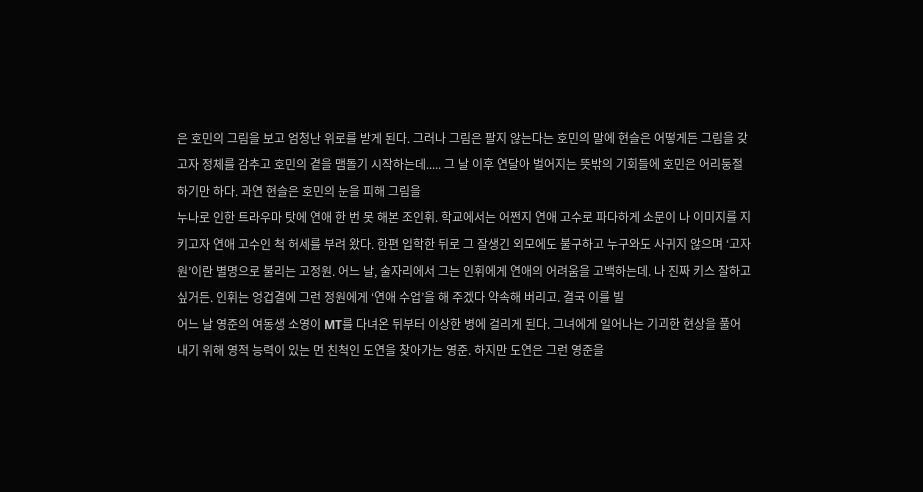은 호민의 그림을 보고 엄청난 위로를 받게 된다. 그러나 그림은 팔지 않는다는 호민의 말에 현슬은 어떻게든 그림을 갖고자 정체를 감추고 호민의 곁을 맴돌기 시작하는데..... 그 날 이후 연달아 벌어지는 뜻밖의 기회들에 호민은 어리둥절하기만 하다. 과연 현슬은 호민의 눈을 피해 그림을
누나로 인한 트라우마 탓에 연애 한 번 못 해본 조인휘. 학교에서는 어쩐지 연애 고수로 파다하게 소문이 나 이미지를 지키고자 연애 고수인 척 허세를 부려 왔다. 한편 입학한 뒤로 그 잘생긴 외모에도 불구하고 누구와도 사귀지 않으며 ‘고자원’이란 별명으로 불리는 고정원. 어느 날, 술자리에서 그는 인휘에게 연애의 어려움을 고백하는데. 나 진짜 키스 잘하고 싶거든. 인휘는 엉겁결에 그런 정원에게 ‘연애 수업’을 해 주겠다 약속해 버리고. 결국 이를 빌
어느 날 영준의 여동생 소영이 MT를 다녀온 뒤부터 이상한 병에 걸리게 된다. 그녀에게 일어나는 기괴한 현상을 풀어내기 위해 영적 능력이 있는 먼 친척인 도연을 찾아가는 영준. 하지만 도연은 그런 영준을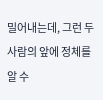밀어내는데, 그런 두 사람의 앞에 정체를 알 수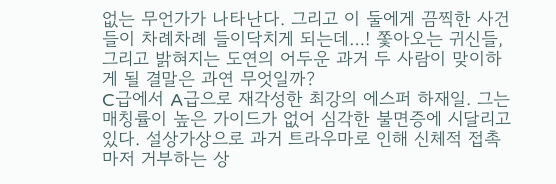없는 무언가가 나타난다. 그리고 이 둘에게 끔찍한 사건들이 차례차례 들이닥치게 되는데…! 쫓아오는 귀신들, 그리고 밝혀지는 도연의 어두운 과거 두 사람이 맞이하게 될 결말은 과연 무엇일까?
C급에서 A급으로 재각성한 최강의 에스퍼 하재일. 그는 매칭률이 높은 가이드가 없어 심각한 불면증에 시달리고 있다. 설상가상으로 과거 트라우마로 인해 신체적 접촉마저 거부하는 상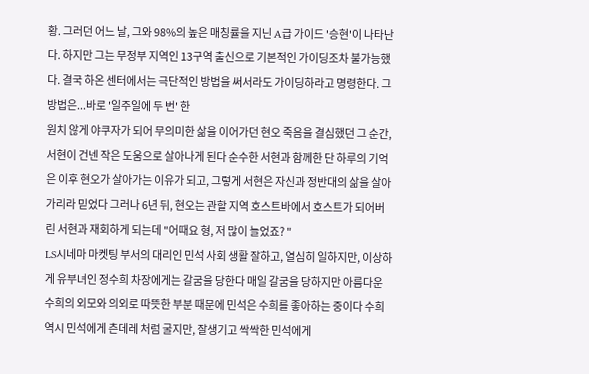황. 그러던 어느 날, 그와 98%의 높은 매칭률을 지닌 A급 가이드 '승현'이 나타난다. 하지만 그는 무정부 지역인 13구역 출신으로 기본적인 가이딩조차 불가능했다. 결국 하온 센터에서는 극단적인 방법을 써서라도 가이딩하라고 명령한다. 그 방법은...바로 '일주일에 두 번' 한
원치 않게 야쿠자가 되어 무의미한 삶을 이어가던 현오 죽음을 결심했던 그 순간, 서현이 건넨 작은 도움으로 살아나게 된다 순수한 서현과 함께한 단 하루의 기억은 이후 현오가 살아가는 이유가 되고, 그렇게 서현은 자신과 정반대의 삶을 살아가리라 믿었다 그러나 6년 뒤, 현오는 관할 지역 호스트바에서 호스트가 되어버린 서현과 재회하게 되는데 "어때요 형, 저 많이 늘었죠? "
LS시네마 마켓팅 부서의 대리인 민석 사회 생활 잘하고, 열심히 일하지만, 이상하게 유부녀인 정수희 차장에게는 갈굼을 당한다 매일 갈굼을 당하지만 아름다운 수희의 외모와 의외로 따뜻한 부분 때문에 민석은 수희를 좋아하는 중이다 수희 역시 민석에게 츤데레 처럼 굴지만, 잘생기고 싹싹한 민석에게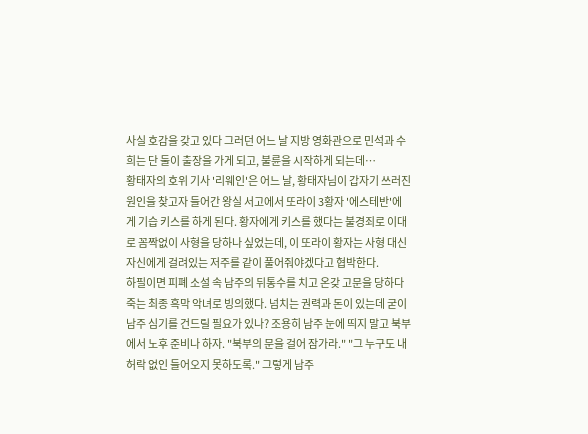사실 호감을 갖고 있다 그러던 어느 날 지방 영화관으로 민석과 수희는 단 둘이 출장을 가게 되고, 불륜을 시작하게 되는데…
황태자의 호위 기사 '리웨인'은 어느 날, 황태자님이 갑자기 쓰러진 원인을 찾고자 들어간 왕실 서고에서 또라이 3황자 '에스테반'에게 기습 키스를 하게 된다. 황자에게 키스를 했다는 불경죄로 이대로 꼼짝없이 사형을 당하나 싶었는데, 이 또라이 황자는 사형 대신 자신에게 걸려있는 저주를 같이 풀어줘야겠다고 협박한다.
하필이면 피폐 소설 속 남주의 뒤통수를 치고 온갖 고문을 당하다 죽는 최종 흑막 악녀로 빙의했다. 넘치는 권력과 돈이 있는데 굳이 남주 심기를 건드릴 필요가 있나? 조용히 남주 눈에 띄지 말고 북부에서 노후 준비나 하자. "북부의 문을 걸어 잠가라." "그 누구도 내 허락 없인 들어오지 못하도록." 그렇게 남주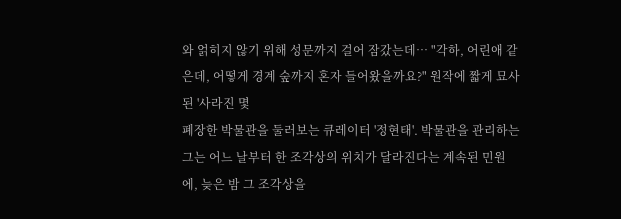와 얽히지 않기 위해 성문까지 걸어 잠갔는데… "각하, 어린애 같은데, 어떻게 경계 숲까지 혼자 들어왔을까요?" 원작에 짧게 묘사된 '사라진 몇
폐장한 박물관을 둘러보는 큐레이터 '정현태'. 박물관을 관리하는 그는 어느 날부터 한 조각상의 위치가 달라진다는 계속된 민원에, 늦은 밤 그 조각상을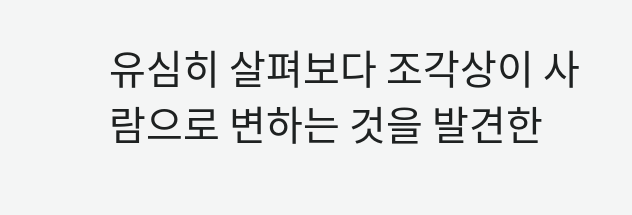유심히 살펴보다 조각상이 사람으로 변하는 것을 발견한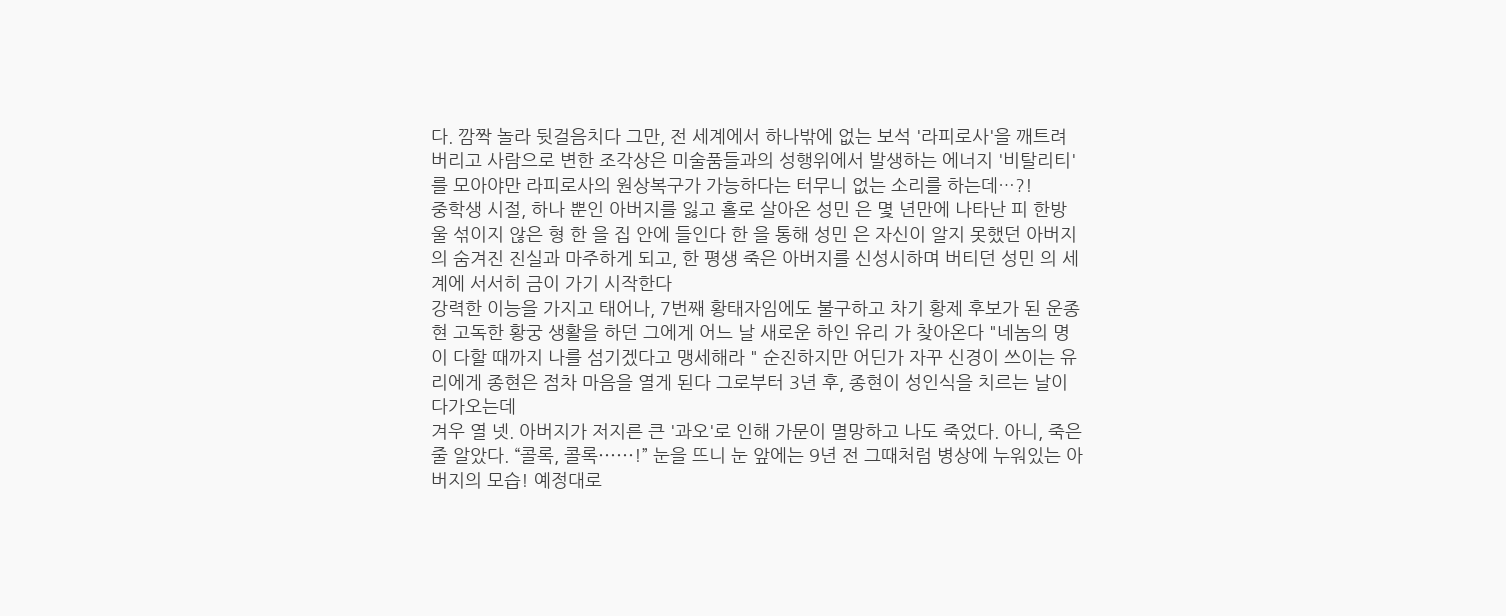다. 깜짝 놀라 뒷걸음치다 그만, 전 세계에서 하나밖에 없는 보석 '라피로사'을 깨트려 버리고 사람으로 변한 조각상은 미술품들과의 성행위에서 발생하는 에너지 '비탈리티'를 모아야만 라피로사의 원상복구가 가능하다는 터무니 없는 소리를 하는데…?!
중학생 시절, 하나 뿐인 아버지를 잃고 홀로 살아온 성민 은 몇 년만에 나타난 피 한방울 섞이지 않은 형 한 을 집 안에 들인다 한 을 통해 성민 은 자신이 알지 못했던 아버지의 숨겨진 진실과 마주하게 되고, 한 평생 죽은 아버지를 신성시하며 버티던 성민 의 세계에 서서히 금이 가기 시작한다
강력한 이능을 가지고 태어나, 7번째 황태자임에도 불구하고 차기 황제 후보가 된 운종현 고독한 황궁 생활을 하던 그에게 어느 날 새로운 하인 유리 가 찾아온다 "네놈의 명이 다할 때까지 나를 섬기겠다고 맹세해라 " 순진하지만 어딘가 자꾸 신경이 쓰이는 유리에게 종현은 점차 마음을 열게 된다 그로부터 3년 후, 종현이 성인식을 치르는 날이 다가오는데
겨우 열 넷. 아버지가 저지른 큰 '과오'로 인해 가문이 멸망하고 나도 죽었다. 아니, 죽은 줄 알았다. “콜록, 콜록⋯⋯!” 눈을 뜨니 눈 앞에는 9년 전 그때처럼 병상에 누워있는 아버지의 모습! 예정대로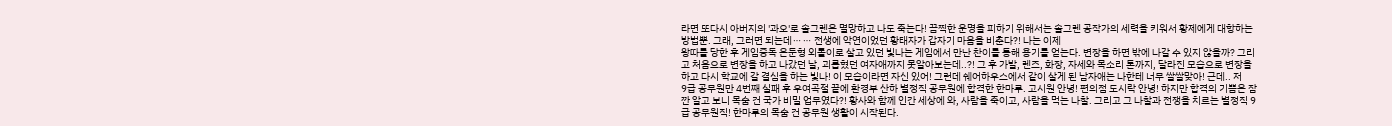라면 또다시 아버지의 '과오'로 솔그렌은 멸망하고 나도 죽는다! 끔찍한 운명을 피하기 위해서는 솔그렌 공작가의 세력을 키워서 황제에게 대항하는 방법뿐. 그래, 그러면 되는데⋯⋯ 전생에 악연이었던 황태자가 갑자기 마음을 비춘다?! 나는 이제
왕따를 당한 후 게임중독 은둔형 외톨이로 살고 있던 빛나는 게임에서 만난 찬이를 통해 용기를 얻는다. 변장을 하면 밖에 나갈 수 있지 않을까? 그리고 처음으로 변장을 하고 나갔던 날, 괴롭혔던 여자애까지 못알아보는데..?! 그 후 가발, 렌즈, 화장, 자세와 목소리 톤까지, 달라진 모습으로 변장을 하고 다시 학교에 갈 결심을 하는 빛나! 이 모습이라면 자신 있어! 그런데 쉐어하우스에서 같이 살게 된 남자애는 나한테 너무 쌀쌀맞아! 근데.. 저
9급 공무원만 4번째 실패 후 우여곡절 끝에 환경부 산하 별정직 공무원에 합격한 한마루. 고시원 안녕! 편의점 도시락 안녕! 하지만 합격의 기쁨은 잠깐 알고 보니 목숨 건 국가 비밀 업무였다?! 황사와 함께 인간 세상에 와, 사람을 죽이고, 사람을 먹는 나찰. 그리고 그 나찰과 전쟁을 치르는 별정직 9급 공무원직! 한마루의 목숨 건 공무원 생활이 시작된다.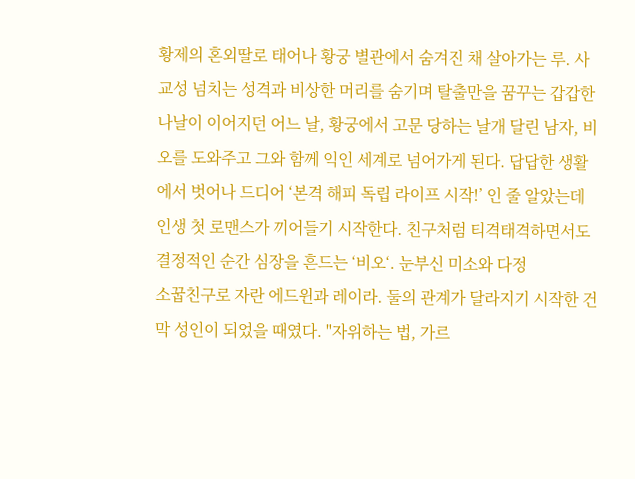황제의 혼외딸로 태어나 황궁 별관에서 숨겨진 채 살아가는 루. 사교성 넘치는 성격과 비상한 머리를 숨기며 탈출만을 꿈꾸는 갑갑한 나날이 이어지던 어느 날, 황궁에서 고문 당하는 날개 달린 남자, 비오를 도와주고 그와 함께 익인 세계로 넘어가게 된다. 답답한 생활에서 벗어나 드디어 ‘본격 해피 독립 라이프 시작!’ 인 줄 알았는데 인생 첫 로맨스가 끼어들기 시작한다. 친구처럼 티격태격하면서도 결정적인 순간 심장을 흔드는 ‘비오‘. 눈부신 미소와 다정
소꿉친구로 자란 에드윈과 레이라. 둘의 관계가 달라지기 시작한 건 막 성인이 되었을 때였다. "자위하는 법, 가르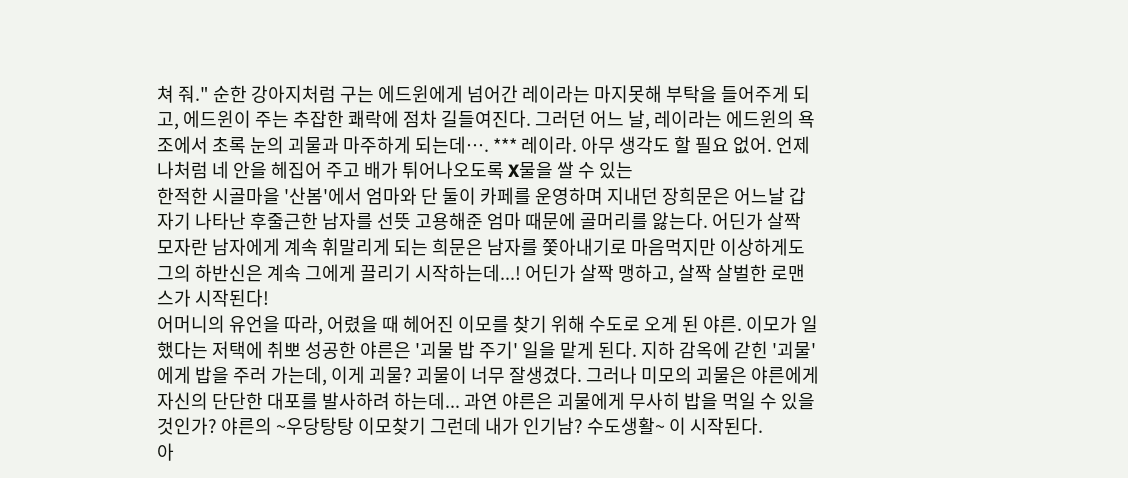쳐 줘." 순한 강아지처럼 구는 에드윈에게 넘어간 레이라는 마지못해 부탁을 들어주게 되고, 에드윈이 주는 추잡한 쾌락에 점차 길들여진다. 그러던 어느 날, 레이라는 에드윈의 욕조에서 초록 눈의 괴물과 마주하게 되는데…. *** 레이라. 아무 생각도 할 필요 없어. 언제나처럼 네 안을 헤집어 주고 배가 튀어나오도록 X물을 쌀 수 있는
한적한 시골마을 '산봄'에서 엄마와 단 둘이 카페를 운영하며 지내던 장희문은 어느날 갑자기 나타난 후줄근한 남자를 선뜻 고용해준 엄마 때문에 골머리를 앓는다. 어딘가 살짝 모자란 남자에게 계속 휘말리게 되는 희문은 남자를 쫓아내기로 마음먹지만 이상하게도 그의 하반신은 계속 그에게 끌리기 시작하는데...! 어딘가 살짝 맹하고, 살짝 살벌한 로맨스가 시작된다!
어머니의 유언을 따라, 어렸을 때 헤어진 이모를 찾기 위해 수도로 오게 된 야른. 이모가 일했다는 저택에 취뽀 성공한 야른은 '괴물 밥 주기' 일을 맡게 된다. 지하 감옥에 갇힌 '괴물'에게 밥을 주러 가는데, 이게 괴물? 괴물이 너무 잘생겼다. 그러나 미모의 괴물은 야른에게 자신의 단단한 대포를 발사하려 하는데... 과연 야른은 괴물에게 무사히 밥을 먹일 수 있을 것인가? 야른의 ~우당탕탕 이모찾기 그런데 내가 인기남? 수도생활~ 이 시작된다.
아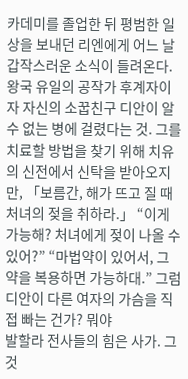카데미를 졸업한 뒤 평범한 일상을 보내던 리엔에게 어느 날 갑작스러운 소식이 들려온다. 왕국 유일의 공작가 후계자이자 자신의 소꿉친구 디안이 알 수 없는 병에 걸렸다는 것. 그를 치료할 방법을 찾기 위해 치유의 신전에서 신탁을 받아오지만, 「보름간, 해가 뜨고 질 때 처녀의 젖을 취하라.」 “이게 가능해? 처녀에게 젖이 나올 수 있어?” “마법약이 있어서, 그 약을 복용하면 가능하대.” 그럼 디안이 다른 여자의 가슴을 직접 빠는 건가? 뭐야
발할라 전사들의 힘은 사가. 그것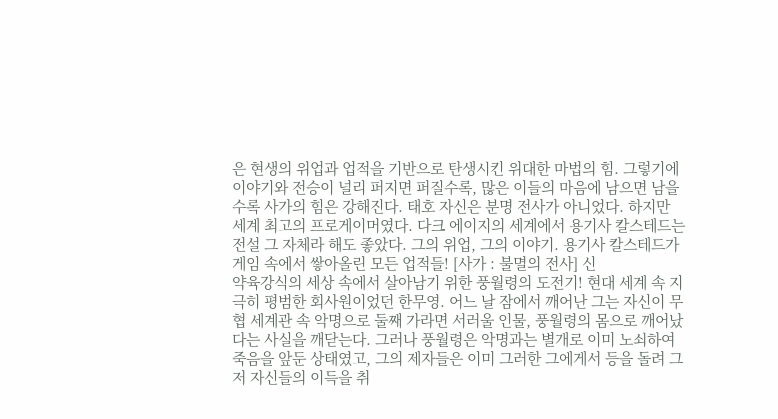은 현생의 위업과 업적을 기반으로 탄생시킨 위대한 마법의 힘. 그렇기에 이야기와 전승이 널리 퍼지면 퍼질수록, 많은 이들의 마음에 남으면 남을수록 사가의 힘은 강해진다. 태호 자신은 분명 전사가 아니었다. 하지만 세계 최고의 프로게이머였다. 다크 에이지의 세계에서 용기사 칼스테드는 전설 그 자체라 해도 좋았다. 그의 위업, 그의 이야기. 용기사 칼스테드가 게임 속에서 쌓아올린 모든 업적들! [사가 : 불멸의 전사] 신
약육강식의 세상 속에서 살아남기 위한 풍월령의 도전기! 현대 세계 속 지극히 평범한 회사원이었던 한무영. 어느 날 잠에서 깨어난 그는 자신이 무협 세계관 속 악명으로 둘째 가라면 서러울 인물, 풍월령의 몸으로 깨어났다는 사실을 깨닫는다. 그러나 풍월령은 악명과는 별개로 이미 노쇠하여 죽음을 앞둔 상태였고, 그의 제자들은 이미 그러한 그에게서 등을 돌려 그저 자신들의 이득을 취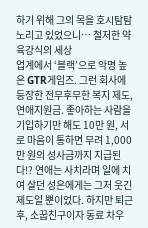하기 위해 그의 목을 호시탐탐 노리고 있었으니… 철저한 약육강식의 세상
업계에서 ‘블랙’으로 악명 높은 GTR게임즈. 그런 회사에 등장한 전무후무한 복지 제도, 연애지원금. 좋아하는 사람을 기입하기만 해도 10만 원, 서로 마음이 통하면 무려 1,000만 원의 성사금까지 지급된다!? 연애는 사치라며 일에 치여 살던 성은에게는 그저 웃긴 제도일 뿐이었다. 하지만 퇴근 후, 소꿉친구이자 동료 차우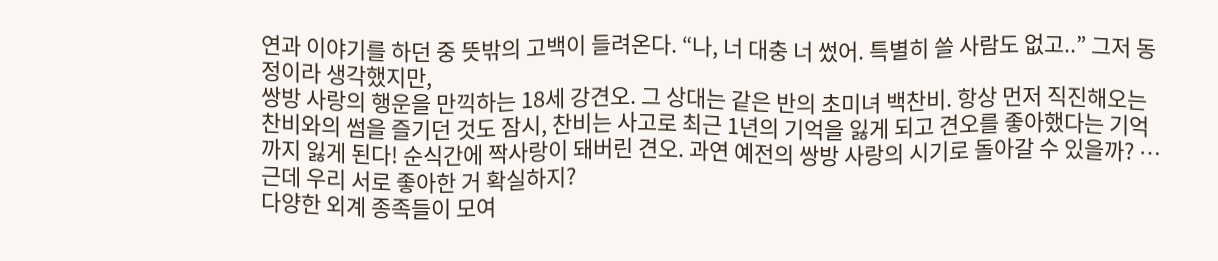연과 이야기를 하던 중 뜻밖의 고백이 들려온다. “나, 너 대충 너 썼어. 특별히 쓸 사람도 없고..” 그저 동정이라 생각했지만,
쌍방 사랑의 행운을 만끽하는 18세 강견오. 그 상대는 같은 반의 초미녀 백찬비. 항상 먼저 직진해오는 찬비와의 썸을 즐기던 것도 잠시, 찬비는 사고로 최근 1년의 기억을 잃게 되고 견오를 좋아했다는 기억까지 잃게 된다! 순식간에 짝사랑이 돼버린 견오. 과연 예전의 쌍방 사랑의 시기로 돌아갈 수 있을까? …근데 우리 서로 좋아한 거 확실하지?
다양한 외계 종족들이 모여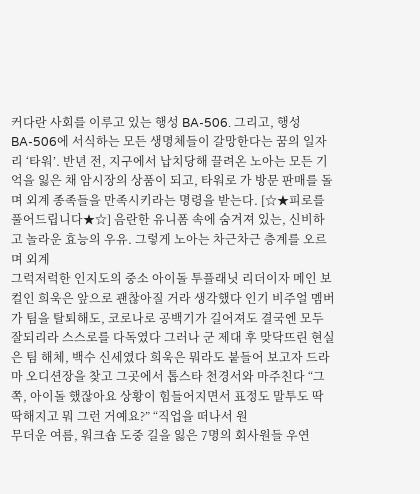커다란 사회를 이루고 있는 행성 BA-506. 그리고, 행성 BA-506에 서식하는 모든 생명체들이 갈망한다는 꿈의 일자리 ‘타워’. 반년 전, 지구에서 납치당해 끌려온 노아는 모든 기억을 잃은 채 암시장의 상품이 되고, 타워로 가 방문 판매를 돌며 외계 종족들을 만족시키라는 명령을 받는다. [☆★피로를 풀어드립니다★☆] 음란한 유니폼 속에 숨겨져 있는, 신비하고 놀라운 효능의 우유. 그렇게 노아는 차근차근 층계를 오르며 외계
그럭저럭한 인지도의 중소 아이돌 투플래닛 리더이자 메인 보컬인 희욱은 앞으로 괜찮아질 거라 생각했다 인기 비주얼 멤버가 팀을 탈퇴해도, 코로나로 공백기가 길어져도 결국엔 모두 잘되리라 스스로를 다독였다 그러나 군 제대 후 맞닥뜨린 현실은 팀 해체, 백수 신세였다 희욱은 뭐라도 붙들어 보고자 드라마 오디션장을 찾고 그곳에서 톱스타 천경서와 마주친다 “그쪽, 아이돌 했잖아요 상황이 힘들어지면서 표정도 말투도 딱딱해지고 뭐 그런 거예요?” “직업을 떠나서 원
무더운 여름, 워크숍 도중 길을 잃은 7명의 회사원들 우연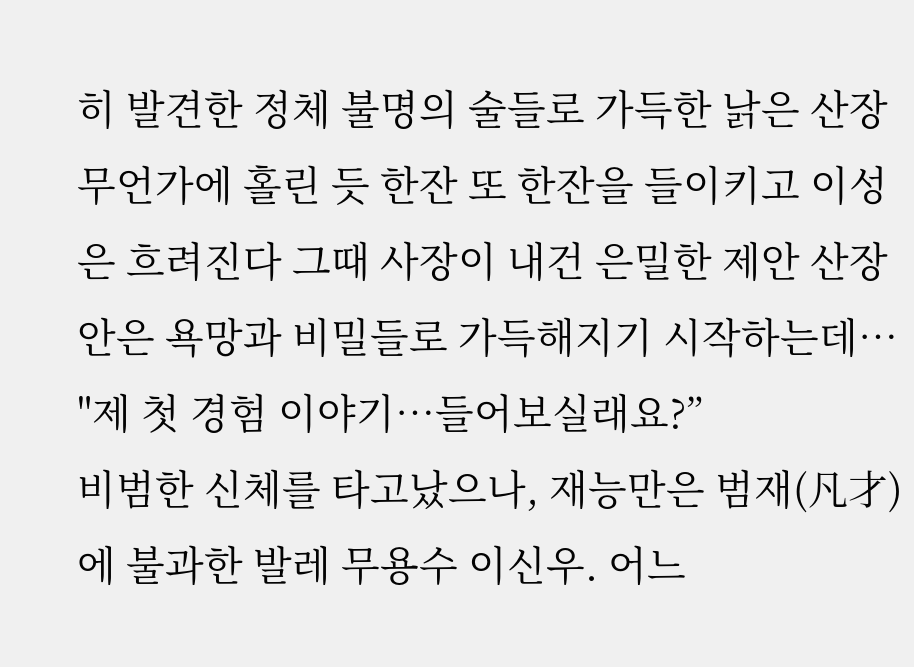히 발견한 정체 불명의 술들로 가득한 낡은 산장 무언가에 홀린 듯 한잔 또 한잔을 들이키고 이성은 흐려진다 그때 사장이 내건 은밀한 제안 산장 안은 욕망과 비밀들로 가득해지기 시작하는데… "제 첫 경험 이야기…들어보실래요?”
비범한 신체를 타고났으나, 재능만은 범재(凡才)에 불과한 발레 무용수 이신우. 어느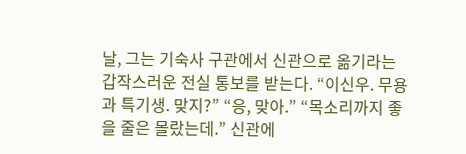날, 그는 기숙사 구관에서 신관으로 옮기라는 갑작스러운 전실 통보를 받는다. “이신우. 무용과 특기생. 맞지?” “응, 맞아.” “목소리까지 좋을 줄은 몰랐는데.” 신관에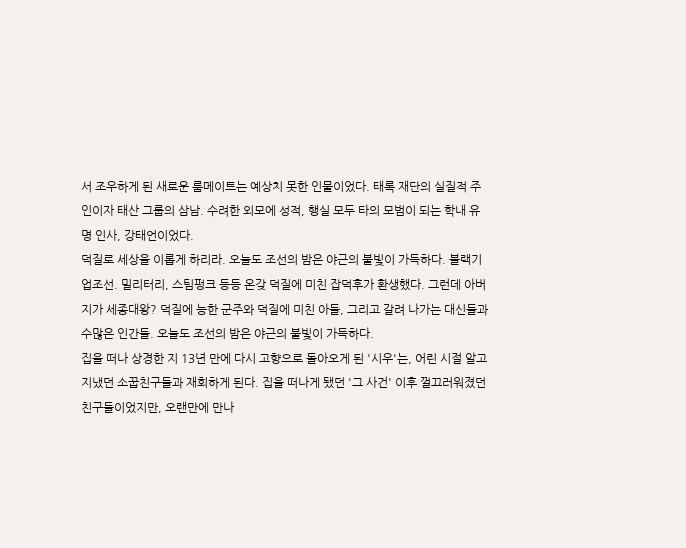서 조우하게 된 새로운 룸메이트는 예상치 못한 인물이었다. 태록 재단의 실질적 주인이자 태산 그룹의 삼남. 수려한 외모에 성적, 행실 모두 타의 모범이 되는 학내 유명 인사, 강태언이었다.
덕질로 세상을 이롭게 하리라. 오늘도 조선의 밤은 야근의 불빛이 가득하다. 블랙기업조선. 밀리터리, 스팀펑크 등등 온갖 덕질에 미친 잡덕후가 환생했다. 그런데 아버지가 세종대왕? 덕질에 능한 군주와 덕질에 미친 아들, 그리고 갈려 나가는 대신들과 수많은 인간들. 오늘도 조선의 밤은 야근의 불빛이 가득하다.
집을 떠나 상경한 지 13년 만에 다시 고향으로 돌아오게 된 '시우'는, 어린 시절 알고 지냈던 소꿉친구들과 재회하게 된다. 집을 떠나게 됐던 '그 사건' 이후 껄끄러워졌던 친구들이었지만, 오랜만에 만나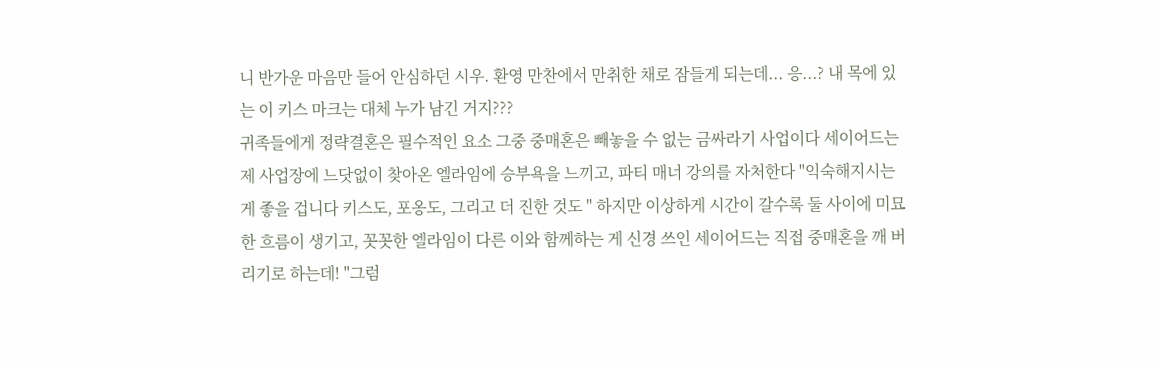니 반가운 마음만 들어 안심하던 시우. 환영 만찬에서 만취한 채로 잠들게 되는데... 응...? 내 목에 있는 이 키스 마크는 대체 누가 남긴 거지???
귀족들에게 정략결혼은 필수적인 요소 그중 중매혼은 빼놓을 수 없는 금싸라기 사업이다 세이어드는 제 사업장에 느닷없이 찾아온 엘라임에 승부욕을 느끼고, 파티 매너 강의를 자처한다 "익숙해지시는 게 좋을 겁니다 키스도, 포옹도, 그리고 더 진한 것도 " 하지만 이상하게 시간이 갈수록 둘 사이에 미묘한 흐름이 생기고, 꼿꼿한 엘라임이 다른 이와 함께하는 게 신경 쓰인 세이어드는 직접 중매혼을 깨 버리기로 하는데! "그럼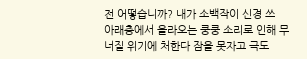전 어떻습니까? 내가 소백작이 신경 쓰
아래층에서 올라오는 쿵쿵 소리로 인해 무너질 위기에 처한다 잠을 못자고 극도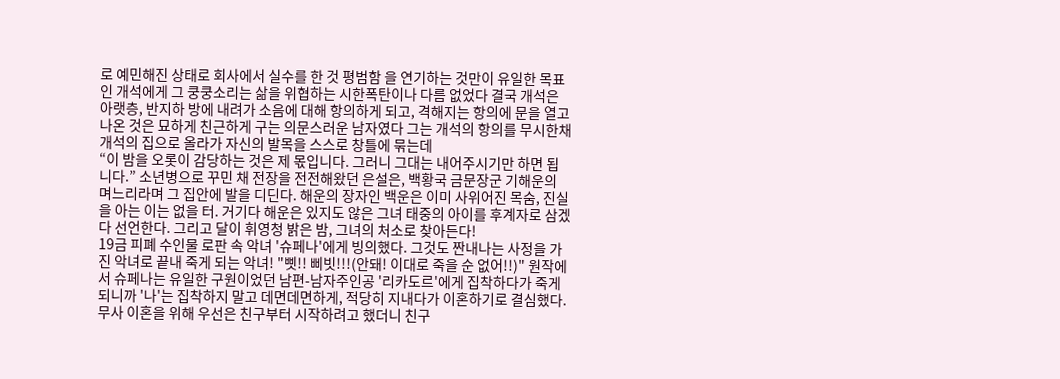로 예민해진 상태로 회사에서 실수를 한 것 평범함 을 연기하는 것만이 유일한 목표인 개석에게 그 쿵쿵소리는 삶을 위협하는 시한폭탄이나 다름 없었다 결국 개석은 아랫층, 반지하 방에 내려가 소음에 대해 항의하게 되고, 격해지는 항의에 문을 열고 나온 것은 묘하게 친근하게 구는 의문스러운 남자였다 그는 개석의 항의를 무시한채 개석의 집으로 올라가 자신의 발목을 스스로 창틀에 묶는데
“이 밤을 오롯이 감당하는 것은 제 몫입니다. 그러니 그대는 내어주시기만 하면 됩니다.” 소년병으로 꾸민 채 전장을 전전해왔던 은설은, 백황국 금문장군 기해운의 며느리라며 그 집안에 발을 디딘다. 해운의 장자인 백운은 이미 사위어진 목숨, 진실을 아는 이는 없을 터. 거기다 해운은 있지도 않은 그녀 태중의 아이를 후계자로 삼겠다 선언한다. 그리고 달이 휘영청 밝은 밤, 그녀의 처소로 찾아든다!
19금 피폐 수인물 로판 속 악녀 '슈페나'에게 빙의했다. 그것도 짠내나는 사정을 가진 악녀로 끝내 죽게 되는 악녀! "삣!! 삐빗!!!(안돼! 이대로 죽을 순 없어!!)" 원작에서 슈페나는 유일한 구원이었던 남편-남자주인공 '리카도르'에게 집착하다가 죽게 되니까 '나'는 집착하지 말고 데면데면하게, 적당히 지내다가 이혼하기로 결심했다. 무사 이혼을 위해 우선은 친구부터 시작하려고 했더니 친구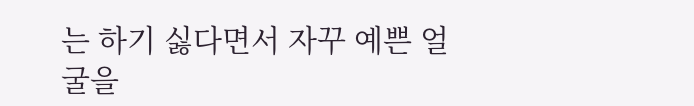는 하기 싫다면서 자꾸 예쁜 얼굴을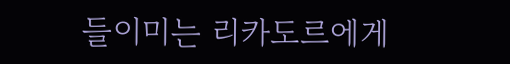들이미는 리카도르에게